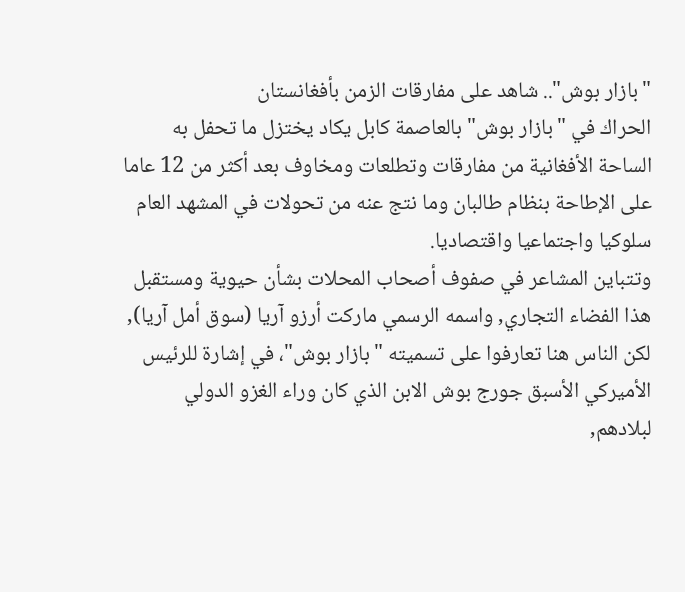"بازار بوش".. شاهد على مفارقات الزمن بأفغانستان
الحراك في "بازار بوش" بالعاصمة كابل يكاد يختزل ما تحفل به الساحة الأفغانية من مفارقات وتطلعات ومخاوف بعد أكثر من 12 عاما على الإطاحة بنظام طالبان وما نتج عنه من تحولات في المشهد العام سلوكيا واجتماعيا واقتصاديا.
وتتباين المشاعر في صفوف أصحاب المحلات بشأن حيوية ومستقبل هذا الفضاء التجاري, واسمه الرسمي ماركت أرزو آريا (سوق أمل آريا), لكن الناس هنا تعارفوا على تسميته "بازار بوش"، في إشارة للرئيس الأميركي الأسبق جورج بوش الابن الذي كان وراء الغزو الدولي لبلادهم,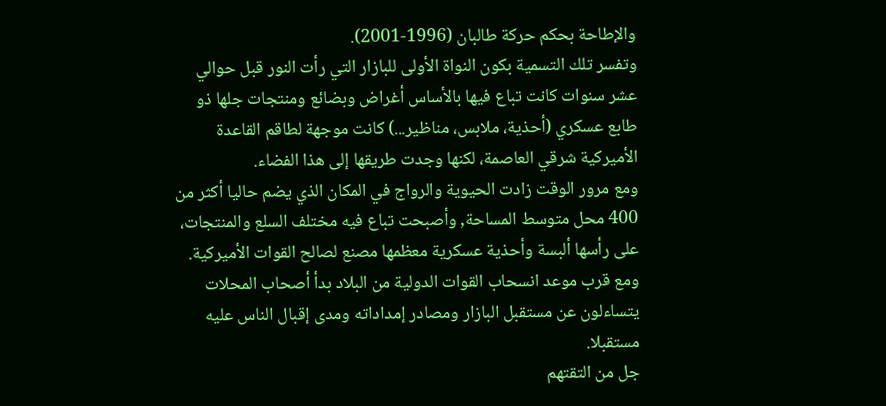والإطاحة بحكم حركة طالبان (1996-2001).
وتفسر تلك التسمية بكون النواة الأولى للبازار التي رأت النور قبل حوالي عشر سنوات كانت تباع فيها بالأساس أغراض وبضائع ومنتجات جلها ذو طابع عسكري (أحذية، ملابس، مناظير...) كانت موجهة لطاقم القاعدة الأميركية شرقي العاصمة، لكنها وجدت طريقها إلى هذا الفضاء.
ومع مرور الوقت زادت الحيوية والرواج في المكان الذي يضم حاليا أكثر من 400 محل متوسط المساحة, وأصبحت تباع فيه مختلف السلع والمنتجات، على رأسها ألبسة وأحذية عسكرية معظمها مصنع لصالح القوات الأميركية.
ومع قرب موعد انسحاب القوات الدولية من البلاد بدأ أصحاب المحلات يتساءلون عن مستقبل البازار ومصادر إمداداته ومدى إقبال الناس عليه مستقبلا.
جل من التقتهم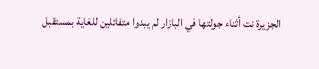الجزيرة نت أثناء جولتها في البازار لم يبدوا متفائلين للغاية بمستقبل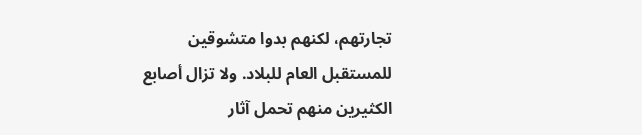تجارتهم، لكنهم بدوا متشوقين للمستقبل العام للبلاد. ولا تزال أصابع الكثيرين منهم تحمل آثار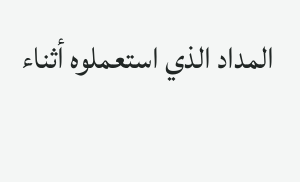المداد الذي استعملوه أثناء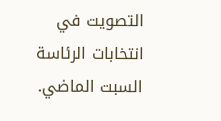التصويت في انتخابات الرئاسة السبت الماضي.